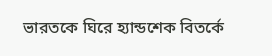ভারতকে ঘিরে হ্যান্ডশেক বিতর্কে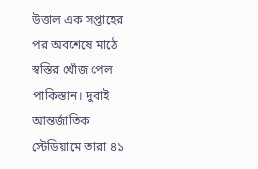উত্তাল এক সপ্তাহের পর অবশেষে মাঠে স্বস্তির খোঁজ পেল পাকিস্তান। দুবাই আন্তর্জাতিক স্টেডিয়ামে তারা ৪১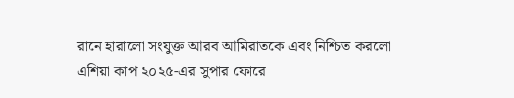রানে হারালো সংযুক্ত আরব আমিরাতকে এবং নিশ্চিত করলো এশিয়া কাপ ২০২৫-এর সুপার ফোরে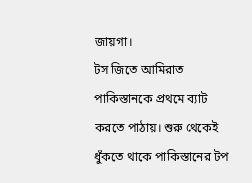জায়গা।
টস জিতে আমিরাত পাকিস্তানকে প্রথমে ব্যাট করতে পাঠায়। শুরু থেকেই ধুঁকতে থাকে পাকিস্তানের টপ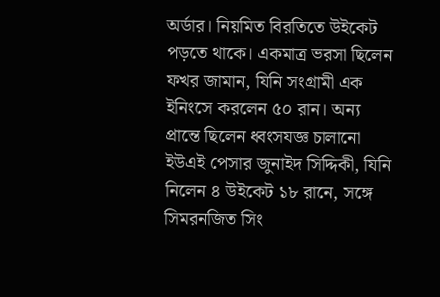অর্ডার। নিয়মিত বিরতিতে উইকেট পড়তে থাকে। একমাত্র ভরসা ছিলেন ফখর জামান, যিনি সংগ্রামী এক ইনিংসে করলেন ৫০ রান। অন্য প্রান্তে ছিলেন ধ্বংসযজ্ঞ চালানো ইউএই পেসার জুনাইদ সিদ্দিকী, যিনি নিলেন ৪ উইকেট ১৮ রানে, সঙ্গে সিমরনজিত সিং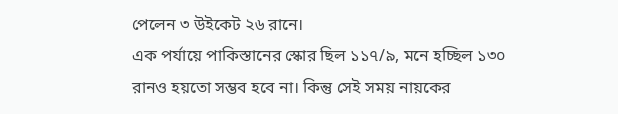পেলেন ৩ উইকেট ২৬ রানে।
এক পর্যায়ে পাকিস্তানের স্কোর ছিল ১১৭/৯, মনে হচ্ছিল ১৩০ রানও হয়তো সম্ভব হবে না। কিন্তু সেই সময় নায়কের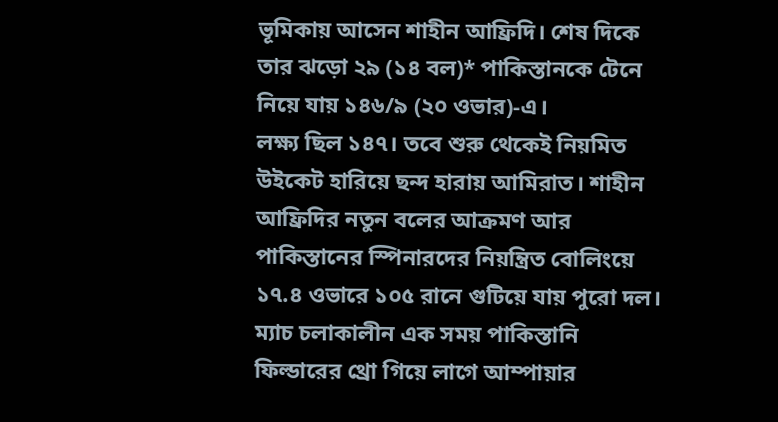ভূমিকায় আসেন শাহীন আফ্রিদি। শেষ দিকে তার ঝড়ো ২৯ (১৪ বল)* পাকিস্তানকে টেনে নিয়ে যায় ১৪৬/৯ (২০ ওভার)-এ।
লক্ষ্য ছিল ১৪৭। তবে শুরু থেকেই নিয়মিত উইকেট হারিয়ে ছন্দ হারায় আমিরাত। শাহীন আফ্রিদির নতুন বলের আক্রমণ আর পাকিস্তানের স্পিনারদের নিয়ন্ত্রিত বোলিংয়ে ১৭.৪ ওভারে ১০৫ রানে গুটিয়ে যায় পুরো দল।
ম্যাচ চলাকালীন এক সময় পাকিস্তানি ফিল্ডারের থ্রো গিয়ে লাগে আম্পায়ার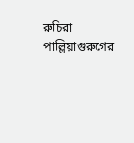রুচিরা পাল্লিয়াগুরুগের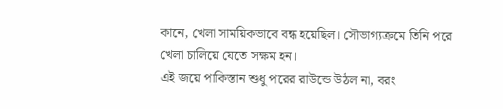কানে, খেলা সাময়িকভাবে বন্ধ হয়েছিল। সৌভাগ্যক্রমে তিনি পরে খেলা চালিয়ে যেতে সক্ষম হন।
এই জয়ে পাকিস্তান শুধু পরের রাউন্ডে উঠল না, বরং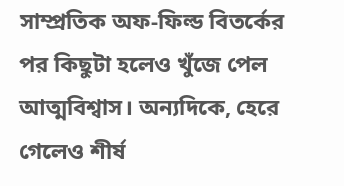সাম্প্রতিক অফ-ফিল্ড বিতর্কের পর কিছুটা হলেও খুঁজে পেল আত্মবিশ্বাস। অন্যদিকে, হেরে গেলেও শীর্ষ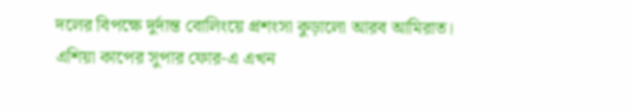দলের বিপক্ষে দুর্দান্ত বোলিংয়ে প্রশংসা কুড়ালো আরব আমিরাত।
এশিয়া কাপের সুপার ফোর-এ এখন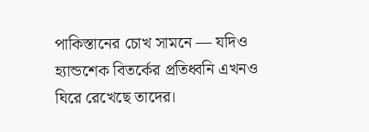পাকিস্তানের চোখ সামনে — যদিও হ্যান্ডশেক বিতর্কের প্রতিধ্বনি এখনও ঘিরে রেখেছে তাদের।